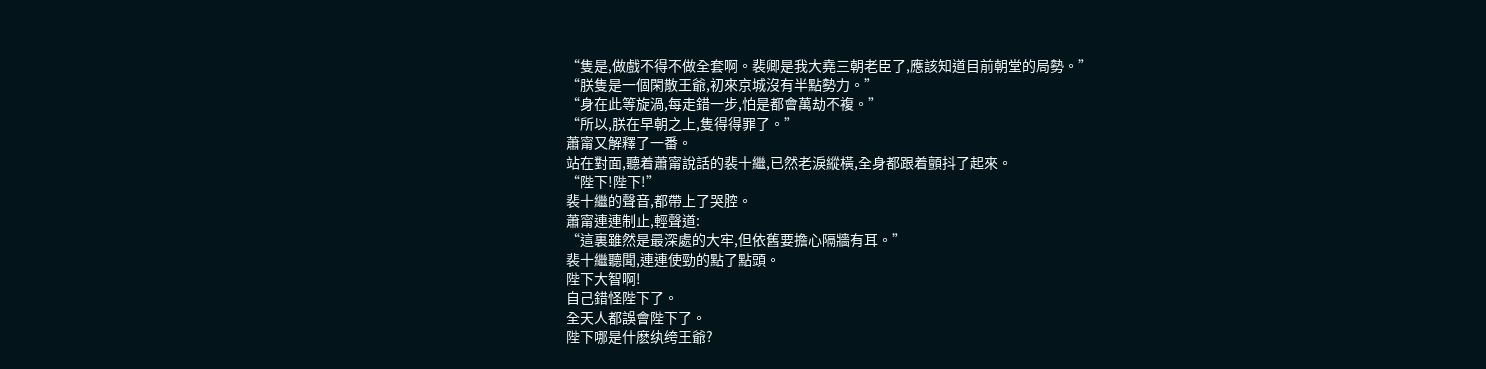“隻是,做戲不得不做全套啊。裴卿是我大堯三朝老臣了,應該知道目前朝堂的局勢。”
“朕隻是一個閑散王爺,初來京城沒有半點勢力。”
“身在此等旋渦,每走錯一步,怕是都會萬劫不複。”
“所以,朕在早朝之上,隻得得罪了。”
蕭甯又解釋了一番。
站在對面,聽着蕭甯說話的裴十繼,已然老淚縱橫,全身都跟着顫抖了起來。
“陛下!陛下!”
裴十繼的聲音,都帶上了哭腔。
蕭甯連連制止,輕聲道:
“這裏雖然是最深處的大牢,但依舊要擔心隔牆有耳。”
裴十繼聽聞,連連使勁的點了點頭。
陛下大智啊!
自己錯怪陛下了。
全天人都誤會陛下了。
陛下哪是什麽纨绔王爺?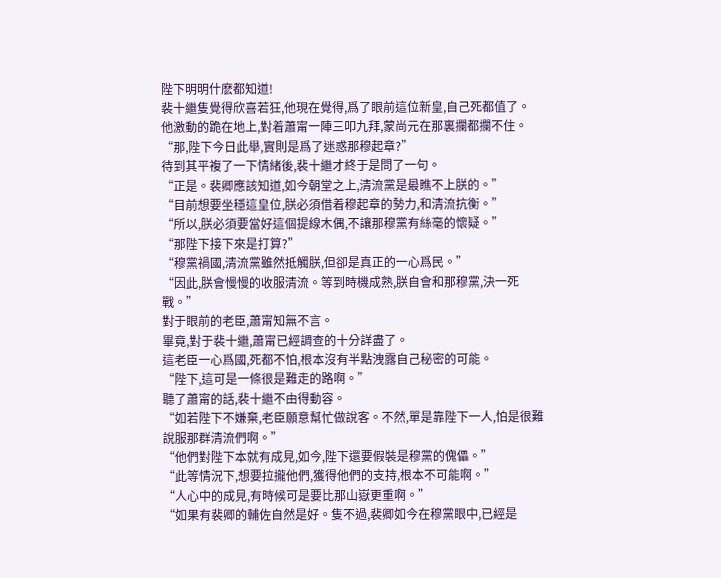陛下明明什麽都知道!
裴十繼隻覺得欣喜若狂,他現在覺得,爲了眼前這位新皇,自己死都值了。
他激動的跪在地上,對着蕭甯一陣三叩九拜,蒙尚元在那裏攔都攔不住。
“那,陛下今日此舉,實則是爲了迷惑那穆起章?”
待到其平複了一下情緒後,裴十繼才終于是問了一句。
“正是。裴卿應該知道,如今朝堂之上,清流黨是最瞧不上朕的。”
“目前想要坐穩這皇位,朕必須借着穆起章的勢力,和清流抗衡。”
“所以,朕必須要當好這個提線木偶,不讓那穆黨有絲毫的懷疑。”
“那陛下接下來是打算?”
“穆黨禍國,清流黨雖然抵觸朕,但卻是真正的一心爲民。”
“因此,朕會慢慢的收服清流。等到時機成熟,朕自會和那穆黨,決一死戰。”
對于眼前的老臣,蕭甯知無不言。
畢竟,對于裴十繼,蕭甯已經調查的十分詳盡了。
這老臣一心爲國,死都不怕,根本沒有半點洩露自己秘密的可能。
“陛下,這可是一條很是難走的路啊。”
聽了蕭甯的話,裴十繼不由得動容。
“如若陛下不嫌棄,老臣願意幫忙做說客。不然,單是靠陛下一人,怕是很難說服那群清流們啊。”
“他們對陛下本就有成見,如今,陛下還要假裝是穆黨的傀儡。”
“此等情況下,想要拉攏他們,獲得他們的支持,根本不可能啊。”
“人心中的成見,有時候可是要比那山嶽更重啊。”
“如果有裴卿的輔佐自然是好。隻不過,裴卿如今在穆黨眼中,已經是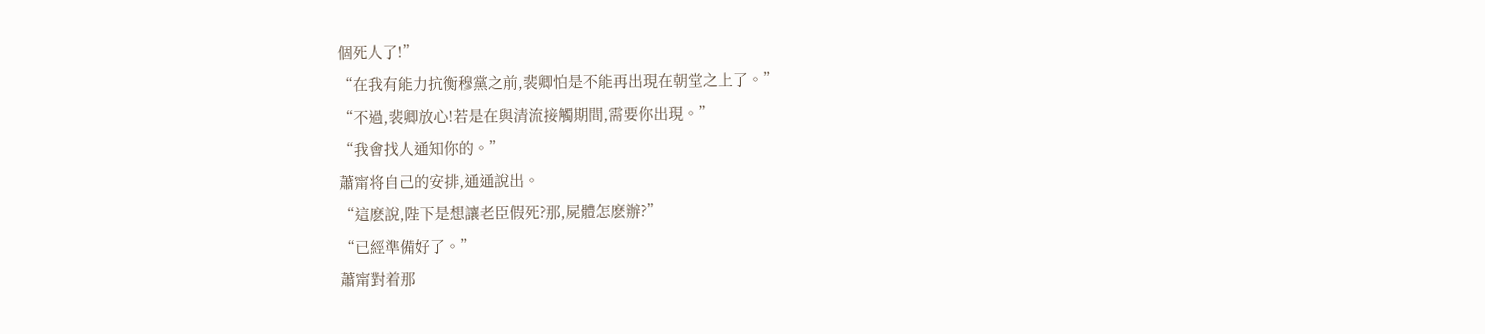個死人了!”
“在我有能力抗衡穆黨之前,裴卿怕是不能再出現在朝堂之上了。”
“不過,裴卿放心!若是在與清流接觸期間,需要你出現。”
“我會找人通知你的。”
蕭甯将自己的安排,通通說出。
“這麽說,陛下是想讓老臣假死?那,屍體怎麽辦?”
“已經準備好了。”
蕭甯對着那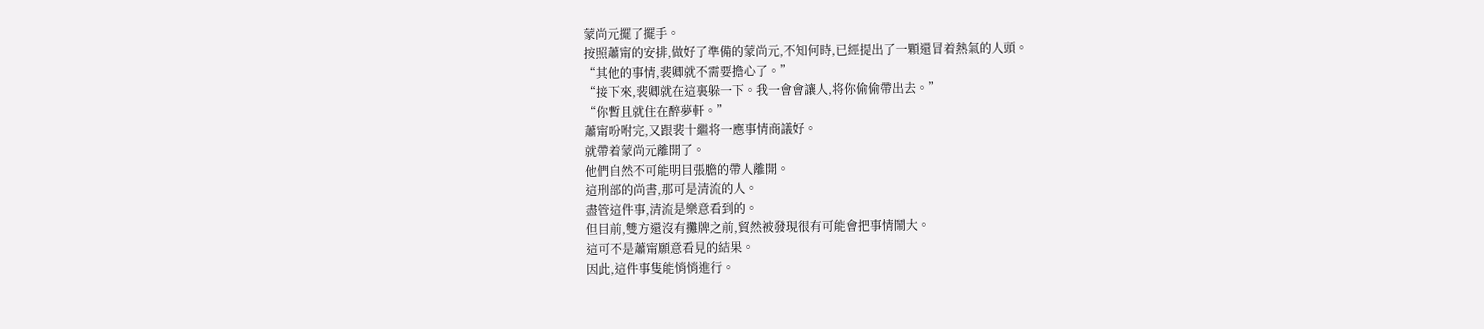蒙尚元擺了擺手。
按照蕭甯的安排,做好了準備的蒙尚元,不知何時,已經提出了一顆還冒着熱氣的人頭。
“其他的事情,裴卿就不需要擔心了。”
“接下來,裴卿就在這裏躲一下。我一會會讓人,将你偷偷帶出去。”
“你暫且就住在醉夢軒。”
蕭甯吩咐完,又跟裴十繼将一應事情商議好。
就帶着蒙尚元離開了。
他們自然不可能明目張膽的帶人離開。
這刑部的尚書,那可是清流的人。
盡管這件事,清流是樂意看到的。
但目前,雙方還沒有攤牌之前,貿然被發現很有可能會把事情鬧大。
這可不是蕭甯願意看見的結果。
因此,這件事隻能悄悄進行。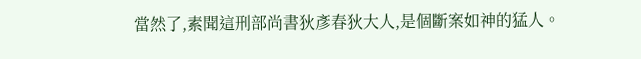當然了,素聞這刑部尚書狄彥春狄大人,是個斷案如神的猛人。